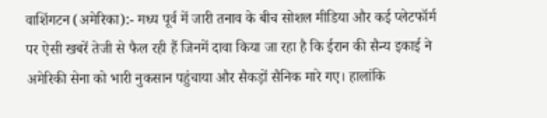वाशिंगटन (अमेरिका):- मध्य पूर्व में जारी तनाव के बीच सोशल मीडिया और कई प्लेटफॉर्म पर ऐसी खबरें तेजी से फैल रही हैं जिनमें दावा किया जा रहा है कि ईरान की सैन्य इकाई ने अमेरिकी सेना को भारी नुकसान पहुंचाया और सैकड़ों सैनिक मारे गए। हालांकि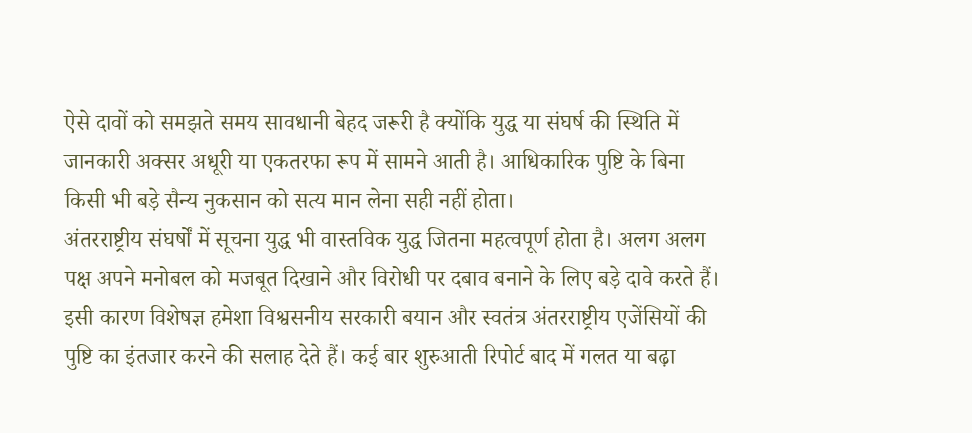ऐसे दावों को समझते समय सावधानी बेहद जरूरी है क्योंकि युद्ध या संघर्ष की स्थिति में जानकारी अक्सर अधूरी या एकतरफा रूप में सामने आती है। आधिकारिक पुष्टि के बिना किसी भी बड़े सैन्य नुकसान को सत्य मान लेना सही नहीं होता।
अंतरराष्ट्रीय संघर्षों में सूचना युद्ध भी वास्तविक युद्ध जितना महत्वपूर्ण होता है। अलग अलग पक्ष अपने मनोबल को मजबूत दिखाने और विरोधी पर दबाव बनाने के लिए बड़े दावे करते हैं। इसी कारण विशेषज्ञ हमेशा विश्वसनीय सरकारी बयान और स्वतंत्र अंतरराष्ट्रीय एजेंसियों की पुष्टि का इंतजार करने की सलाह देते हैं। कई बार शुरुआती रिपोर्ट बाद में गलत या बढ़ा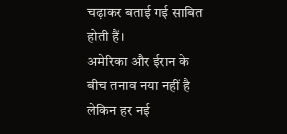चढ़ाकर बताई गई साबित होती हैं।
अमेरिका और ईरान के बीच तनाव नया नहीं है लेकिन हर नई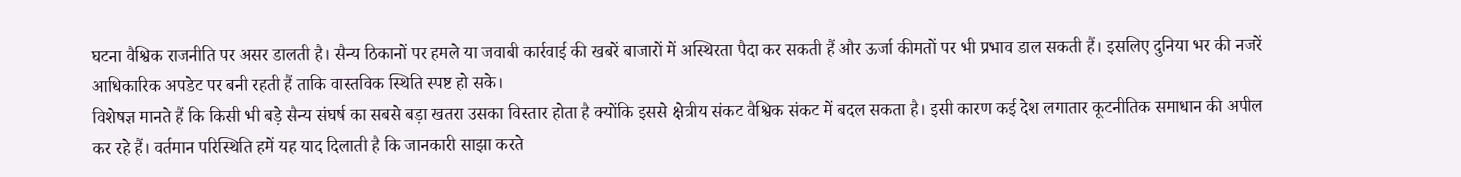घटना वैश्विक राजनीति पर असर डालती है। सैन्य ठिकानों पर हमले या जवाबी कार्रवाई की खबरें बाजारों में अस्थिरता पैदा कर सकती हैं और ऊर्जा कीमतों पर भी प्रभाव डाल सकती हैं। इसलिए दुनिया भर की नजरें आधिकारिक अपडेट पर बनी रहती हैं ताकि वास्तविक स्थिति स्पष्ट हो सके।
विशेषज्ञ मानते हैं कि किसी भी बड़े सैन्य संघर्ष का सबसे बड़ा खतरा उसका विस्तार होता है क्योंकि इससे क्षेत्रीय संकट वैश्विक संकट में बदल सकता है। इसी कारण कई देश लगातार कूटनीतिक समाधान की अपील कर रहे हैं। वर्तमान परिस्थिति हमें यह याद दिलाती है कि जानकारी साझा करते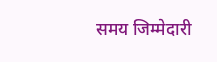समय जिम्मेदारी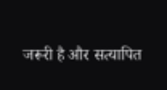जरूरी है और सत्यापित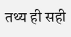तथ्य ही सही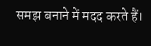समझ बनाने में मदद करते हैं।